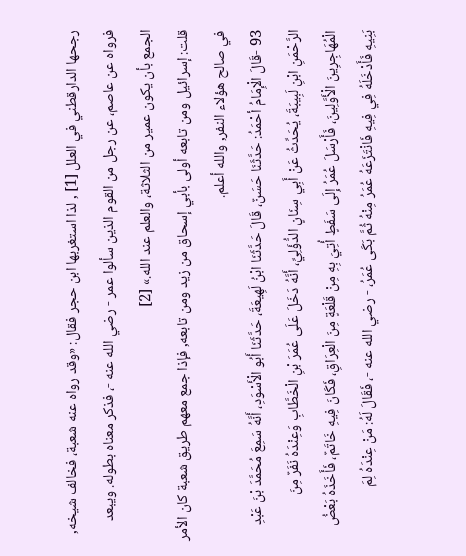رجحها الدارقطني في العلل [1] , لذا استغربها ابن حجر فقال: «وقد رواه عنه شعبة، فخالف شيخه, فرواه عن عاصم، عن رجل من القوم الذين سألوا عمر - رضي الله عنه -، فذكر معناه بطوله. ويبعد الجمع بأن يكون عمير من الثلاثة، والعلم عند الله.» [2]
قلت: إسرائيل ومن تابعه أولى بأبي إسحاق من زيد ومن تابعه, فإذا جمع معهم طريق شعبة كان الأمر في صالح هؤلاء النفر, والله أعلم.
93 -قَالَ الْإِمَامُ أحْمَدُ: حَدَّثَنَا حَسَنٌ، قَالَ حَدَّثَنَا ابْنُ لَهِيعَةَ، حَدَّثَنَا أَبُو الْأَسْوَدِ، أَنَّهُ سَمِعَ مُحَمَّدَ بْنَ عَبْدِ الرَّحْمَنِ ابْنِ لَبِيبَةَ، يُحَدِّثُ عَنْ أَبِي سِنَانٍ الدُّؤَلِيِّ، أَنَّهُ دَخَلَ عَلَى عُمَرَ بْنِ الْخَطَّابِ وَعِنْدَهُ نَفَرٌ مِنَ الْمُهَاجِرِينَ الْأَوَّلِينَ، فَأَرْسَلَ عُمَرُ إِلَى سَفَطٍ أُتِيَ بِهِ مِنْ قَلْعَةٍ مِنَ الْعِرَاقِ، فَكَانَ فِيهِ خَاتَمٌ، فَأَخَذَهُ بَعْضُ بَنِيهِ فَأَدْخَلَهُ فِي فِيهِ فَانْتَزَعَهُ عُمَرُ مِنْهُ ثُمَّ بَكَى عُمَرُ، - رضي الله عنه -، فَقَالَ لَهُ: مَنْ عِنْدَهُ لِمَ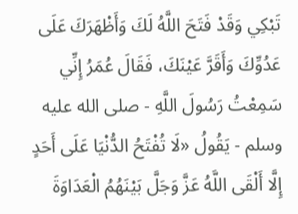تَبْكِي وَقَدْ فَتَحَ اللَّهُ لَكَ وَأَظْهَرَكَ عَلَى عَدُوِّكَ وَأَقَرَّ عَيْنَكَ، فَقَالَ عُمَرُ إِنِّي سَمِعْتُ رَسُولَ اللَّهِ - صلى الله عليه وسلم - يَقُولُ «لَا تُفْتَحُ الدُّنْيَا عَلَى أَحَدٍ إِلَّا أَلْقَى اللَّهُ عَزَّ وَجَلَّ بَيْنَهُمُ الْعَدَاوَةَ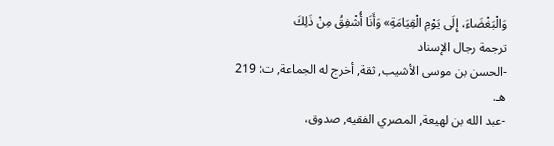وَالْبَغْضَاءَ، إِلَى يَوْمِ الْقِيَامَةِ» وَأَنَا أُشْفِقُ مِنْ ذَلِكَ
ترجمة رجال الإسناد
-الحسن بن موسى الأشيب, ثقة, أخرج له الجماعة, ت: 219 هـ.
-عبد الله بن لهيعة, المصري الفقيه, صدوق،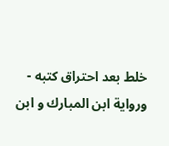خلط بعد احتراق كتبه - ورواية ابن المبارك و ابن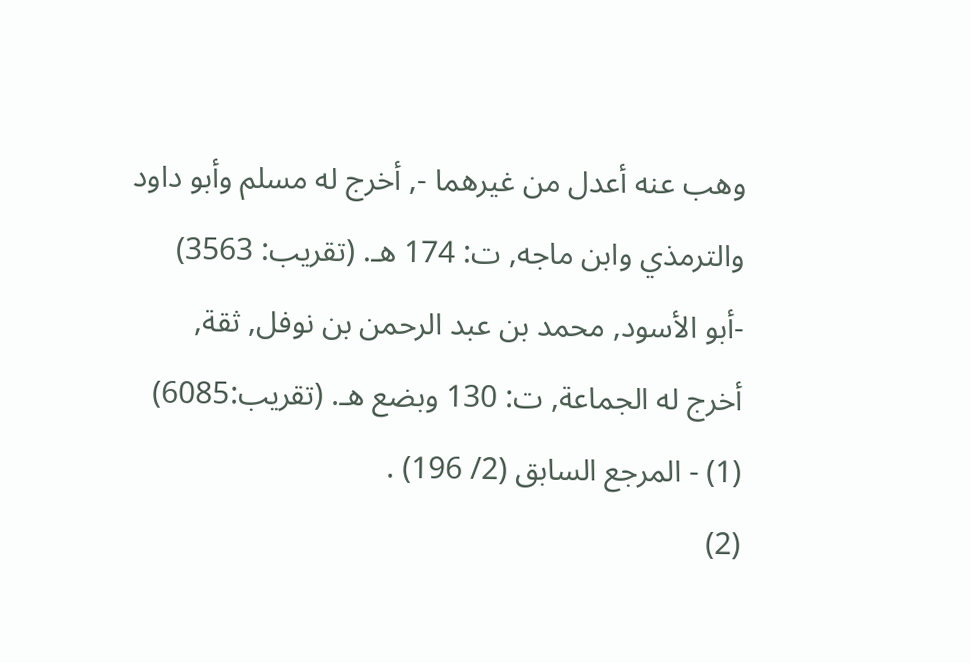وهب عنه أعدل من غيرهما -, أخرج له مسلم وأبو داود والترمذي وابن ماجه, ت: 174 هـ. (تقريب: 3563)
-أبو الأسود, محمد بن عبد الرحمن بن نوفل, ثقة, أخرج له الجماعة, ت: 130 وبضع هـ. (تقريب:6085)
(1) - المرجع السابق (2/ 196) .
(2)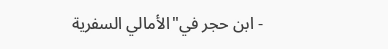- ابن حجر في"الأمالي السفرية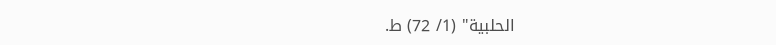الحلبية" (1/ 72) ط.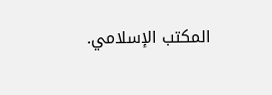المكتب الإسلامي.